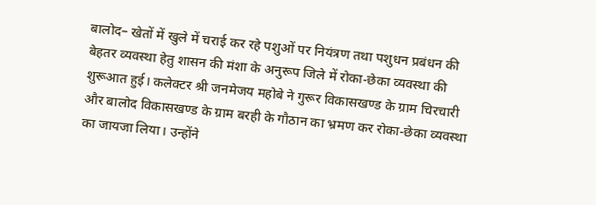बालोद– खेतों में खुले में चराई कर रहे पशुओं पर नियंत्रण तथा पशुधन प्रबंधन की बेहतर व्यवस्था हेतु शासन की मंशा के अनुरूप जिले में रोका-छेका व्यवस्था की शुरूआत हुई। कलेक्टर श्री जनमेजय महोबे ने गुरूर विकासखण्ड के ग्राम चिरचारी और बालोद विकासखण्ड के ग्राम बरही के गौठान का भ्रमण कर रोका-छेका व्यवस्था का जायजा लिया। उन्होंने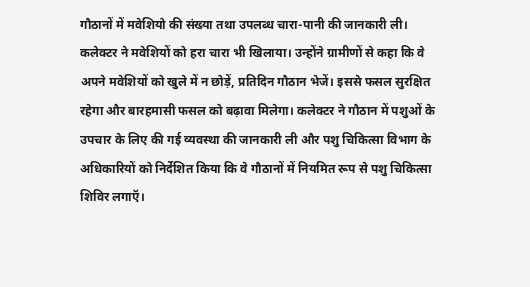गौठानों में मवेशियो की संख्या तथा उपलब्ध चारा-पानी की जानकारी ली। कलेक्टर ने मवेशियों को हरा चारा भी खिलाया। उन्होंने ग्रामीणों से कहा कि वे अपने मवेशियों को खुले में न छोड़ें, प्रतिदिन गौठान भेजें। इससे फसल सुरक्षित रहेगा और बारहमासी फसल को बढ़ावा मिलेगा। कलेक्टर ने गौठान में पशुओं के उपचार के लिए की गई व्यवस्था की जानकारी ली और पशु चिकित्सा विभाग के अधिकारियों को निर्देशित किया कि वे गौठानों में नियमित रूप से पशु चिकित्सा शिविर लगाऍ।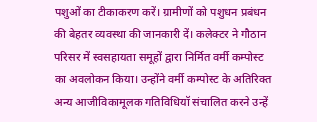पशुओं का टीकाकरण करें। ग्रामीणों को पशुधन प्रबंधन की बेहतर व्यवस्था की जानकारी दें। कलेक्टर ने गौठान परिसर में स्वसहायता समूहों द्वारा निर्मित वर्मी कम्पोस्ट का अवलोकन किया। उन्होंने वर्मी कम्पोस्ट के अतिरिक्त अन्य आजीविकामूलक गतिविधियॉ संचालित करने उन्हें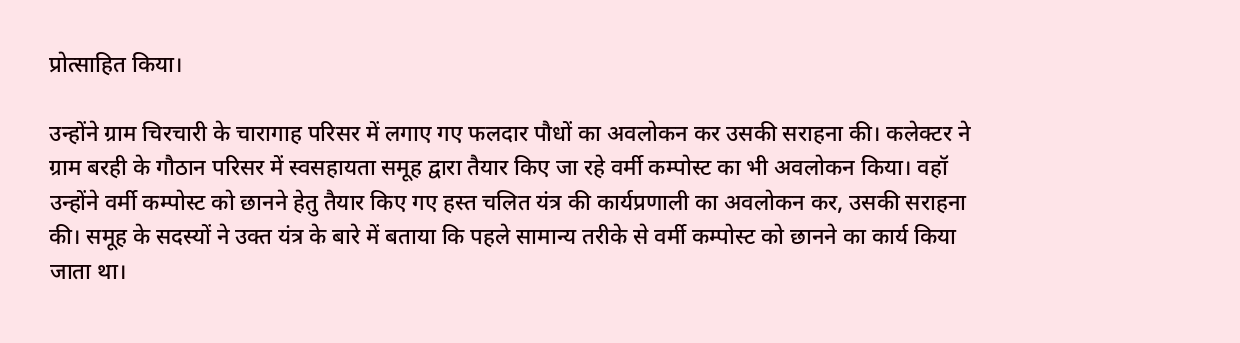प्रोत्साहित किया।

उन्होंने ग्राम चिरचारी के चारागाह परिसर में लगाए गए फलदार पौधों का अवलोकन कर उसकी सराहना की। कलेक्टर ने ग्राम बरही के गौठान परिसर में स्वसहायता समूह द्वारा तैयार किए जा रहे वर्मी कम्पोस्ट का भी अवलोकन किया। वहॉ उन्होंने वर्मी कम्पोस्ट को छानने हेतु तैयार किए गए हस्त चलित यंत्र की कार्यप्रणाली का अवलोकन कर, उसकी सराहना की। समूह के सदस्यों ने उक्त यंत्र के बारे में बताया कि पहले सामान्य तरीके से वर्मी कम्पोस्ट को छानने का कार्य किया जाता था।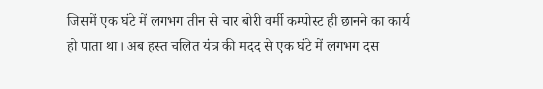जिसमें एक घंटे में लगभग तीन से चार बोरी वर्मी कम्पोस्ट ही छानने का कार्य हो पाता था। अब हस्त चलित यंत्र की मदद से एक घंटे में लगभग दस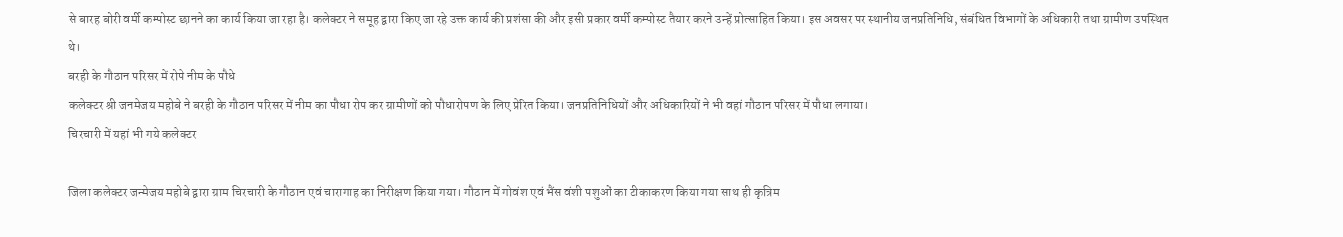से बारह बोरी वर्मी कम्पोस्ट छानने का कार्य किया जा रहा है। कलेक्टर ने समूह द्वारा किए जा रहे उक्त कार्य की प्रशंसा की और इसी प्रकार वर्मी कम्पोस्ट तैयार करने उन्हें प्रोत्साहित किया। इस अवसर पर स्थानीय जनप्रतिनिधि, संबंधित विभागों के अधिकारी तथा ग्रामीण उपस्थित थे।
बरही के गौठान परिसर में रोपे नीम के पौधे
कलेक्टर श्री जनमेजय महोबे ने बरही के गौठान परिसर में नीम का पौधा रोप कर ग्रामीणों को पौधारोपण के लिए प्रेरित किया। जनप्रतिनिधियों और अधिकारियों ने भी वहां गौठान परिसर में पौधा लगाया।
चिरचारी में यहां भी गये कलेक्टर

जिला कलेक्टर जन्मेजय महोबे द्वारा ग्राम चिरचारी के गौठान एवं चारागाह का निरीक्षण किया गया। गौठान में गोवंश एवं भैंस वंशी पशुओं का टीकाकरण किया गया साथ ही कृत्रिम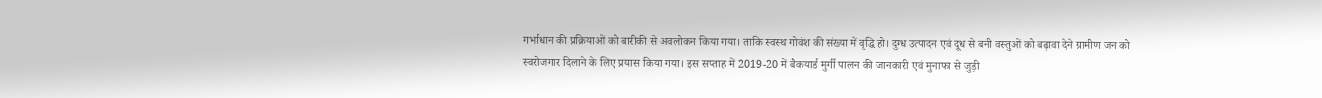गर्भाधान की प्रक्रियाओं को बारीकी से अवलोकन किया गया। ताकि स्वस्थ गोवंश की संख्या में वृद्धि हो। दुग्ध उत्पादन एवं दूध से बनी वस्तुओं को बढ़ावा देने ग्रामीण जन को स्वरोजगार दिलाने के लिए प्रयास किया गया। इस सप्ताह में 2019-20 में बैकयार्ड मुर्गी पालन की जानकारी एवं मुनाफा से जुड़ी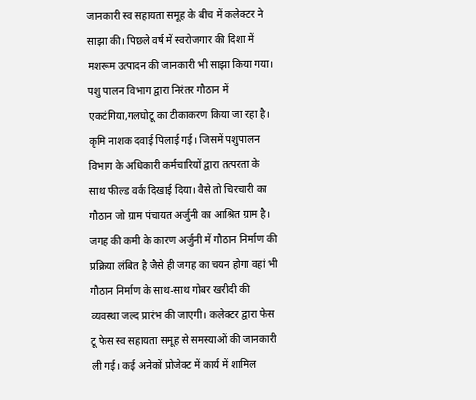जानकारी स्व सहायता समूह के बीच में कलेक्टर ने साझा की। पिछले वर्ष में स्वरोजगार की दिशा में मशरूम उत्पादन की जानकारी भी साझा किया गया। पशु पालन विभाग द्वारा निरंतर गौठान में एकटंगिया,गलघोटू का टीकाकरण किया जा रहा है। कृमि नाशक दवाई पिलाई गई। जिसमें पशुपालन विभाग के अधिकारी कर्मचारियों द्वारा तत्परता के साथ फील्ड वर्क दिखाई दिया। वैसे तो चिरचारी का गौठान जो ग्राम पंचायत अर्जुनी का आश्रित ग्राम है। जगह की कमी के कारण अर्जुनी में गौठान निर्माण की प्रक्रिया लंबित है जैसे ही जगह का चयन होगा वहां भी गौठान निर्माण के साथ-साथ गोबर खरीदी की व्यवस्था जल्द प्रारंभ की जाएगी। कलेक्टर द्वारा फेस टू फेस स्व सहायता समूह से समस्याओं की जानकारी ली गई। कई अनेकों प्रोजेक्ट में कार्य में शामिल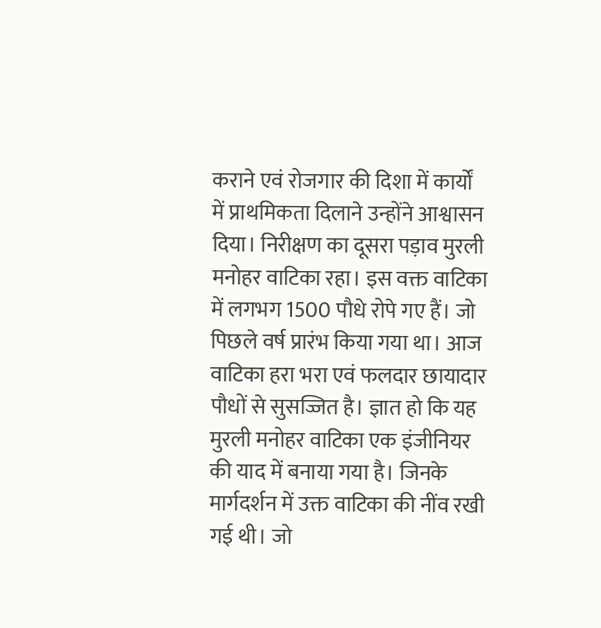कराने एवं रोजगार की दिशा में कार्यों में प्राथमिकता दिलाने उन्होंने आश्वासन दिया। निरीक्षण का दूसरा पड़ाव मुरली मनोहर वाटिका रहा। इस वक्त वाटिका में लगभग 1500 पौधे रोपे गए हैं। जो पिछले वर्ष प्रारंभ किया गया था। आज वाटिका हरा भरा एवं फलदार छायादार पौधों से सुसज्जित है। ज्ञात हो कि यह मुरली मनोहर वाटिका एक इंजीनियर की याद में बनाया गया है। जिनके मार्गदर्शन में उक्त वाटिका की नींव रखी गई थी। जो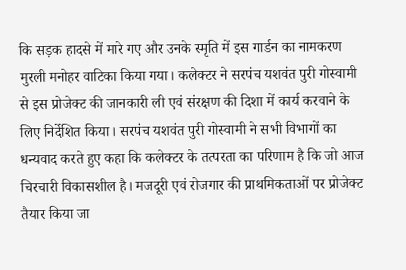कि सड़क हादसे में मारे गए और उनके स्मृति में इस गार्डन का नामकरण मुरली मनोहर वाटिका किया गया। कलेक्टर ने सरपंच यशवंत पुरी गोस्वामी से इस प्रोजेक्ट की जानकारी ली एवं संरक्षण की दिशा में कार्य करवाने के लिए निर्देशित किया। सरपंच यशवंत पुरी गोस्वामी ने सभी विभागों का धन्यवाद करते हुए कहा कि कलेक्टर के तत्परता का परिणाम है कि जो आज चिरचारी विकासशील है। मजदूरी एवं रोजगार की प्राथमिकताओं पर प्रोजेक्ट तैयार किया जा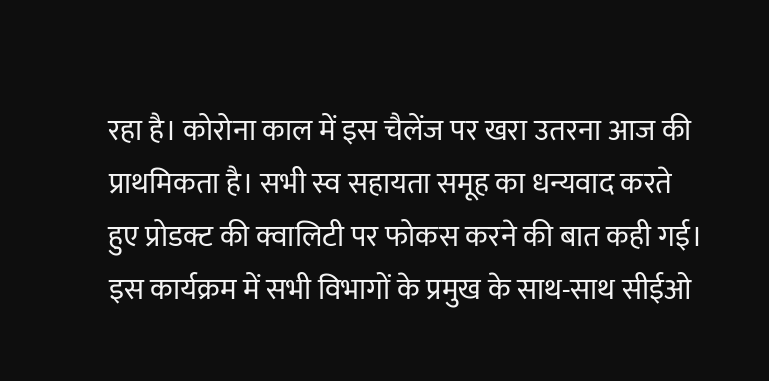रहा है। कोरोना काल में इस चैलेंज पर खरा उतरना आज की प्राथमिकता है। सभी स्व सहायता समूह का धन्यवाद करते हुए प्रोडक्ट की क्वालिटी पर फोकस करने की बात कही गई। इस कार्यक्रम में सभी विभागों के प्रमुख के साथ-साथ सीईओ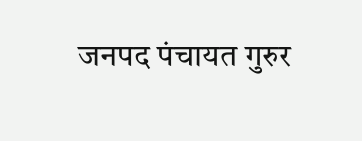जनपद पंचायत गुरुर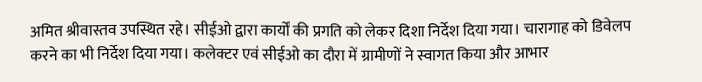अमित श्रीवास्तव उपस्थित रहे। सीईओ द्वारा कार्यों की प्रगति को लेकर दिशा निर्देश दिया गया। चारागाह को डिवेलप करने का भी निर्देश दिया गया। कलेक्टर एवं सीईओ का दौरा में ग्रामीणों ने स्वागत किया और आभार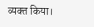व्यक्त किया।